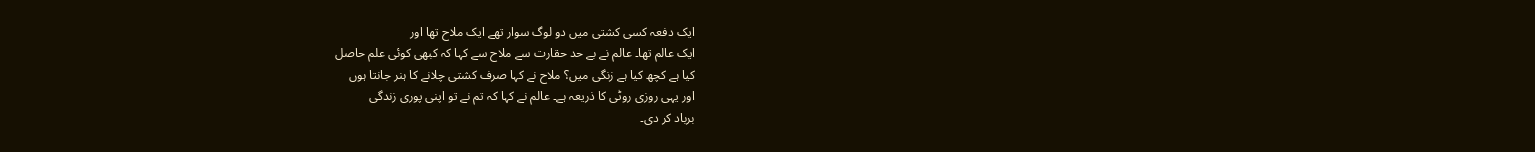ایک دفعہ کسی کشتی میں دو لوگ سوار تھے ایک ملاح تھا اور
ایک عالم تھا۔ عالم نے بے حد حقارت سے ملاح سے کہا کہ کبھی کوئی علم حاصل
کیا ہے کچھ کیا ہے زنگی میں؟ ملاح نے کہا صرف کشتی چلانے کا ہنر جانتا ہوں
اور یہی روزی روٹی کا ذریعہ ہے۔ عالم نے کہا کہ تم نے تو اپنی پوری زندگی
برباد کر دی۔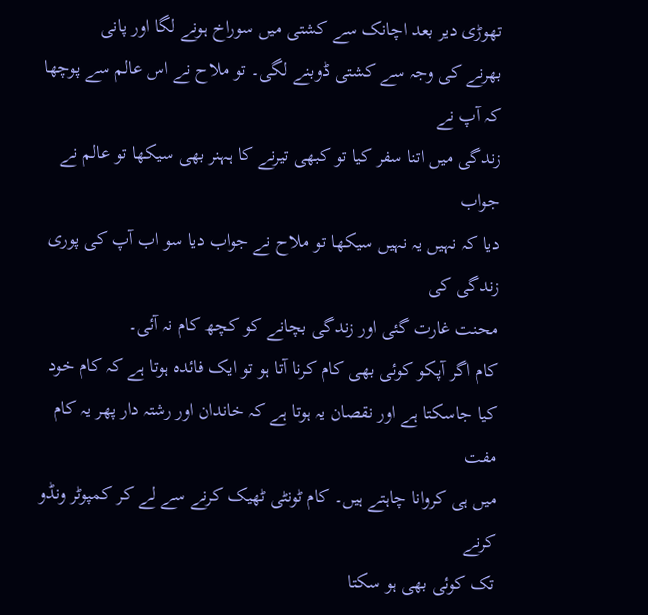تھوڑی دیر بعد اچانک سے کشتی میں سوراخ ہونے لگا اور پانی
بھرنے کی وجہ سے کشتی ڈوبنے لگی۔ تو ملاح نے اس عالم سے پوچھا کہ آپ نے
زندگی میں اتنا سفر کیا تو کبھی تیرنے کا ہہنر بھی سیکھا تو عالم نے جواب
دیا کہ نہیں یہ نہیں سیکھا تو ملاح نے جواب دیا سو اب آپ کی پوری زندگی کی
محنت غارت گئی اور زندگی بچانے کو کچھ کام نہ آئی۔
کام اگر آپکو کوئی بھی کام کرنا آتا ہو تو ایک فائدہ ہوتا ہے کہ کام خود
کیا جاسکتا ہے اور نقصان یہ ہوتا ہے کہ خاندان اور رشتہ دار پھر یہ کام مفت
میں ہی کروانا چاہتے ہیں۔ کام ٹونٹی ٹھیک کرنے سے لے کر کمپوٹر ونڈو کرنے
تک کوئی بھی ہو سکتا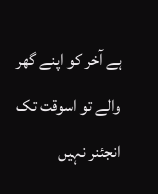ہے آخر کو اپنے گھر والے تو اسوقت تک انجئنر نہیں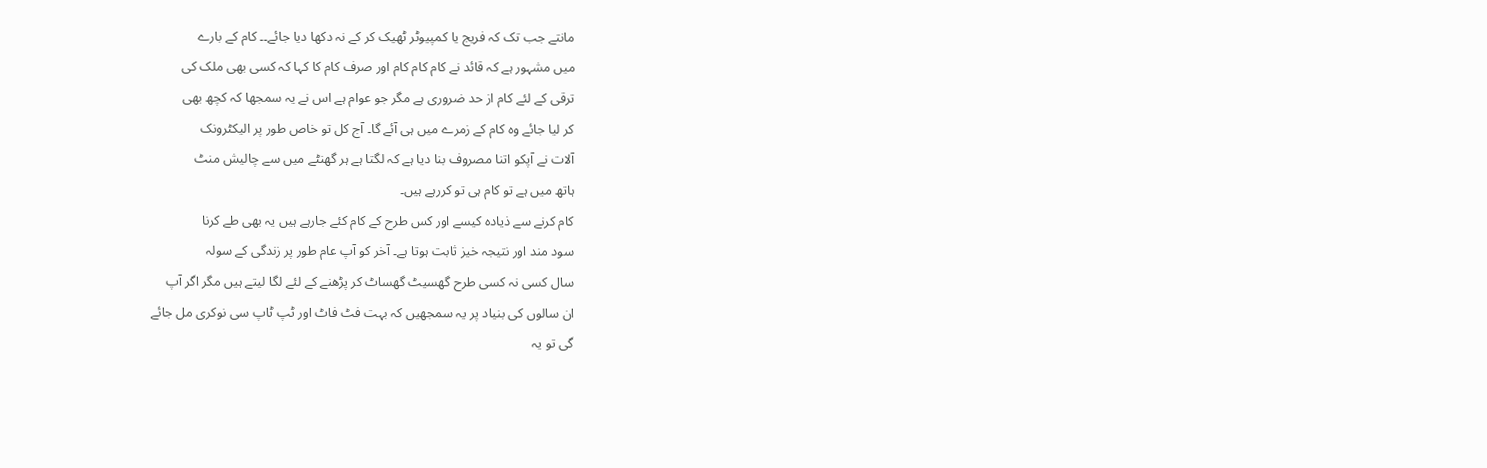مانتے جب تک کہ فریج یا کمپیوٹر ٹھیک کر کے نہ دکھا دیا جائے۔۔ کام کے بارے
میں مشہور ہے کہ قائد نے کام کام کام اور صرف کام کا کہا کہ کسی بھی ملک کی
ترقی کے لئے کام از حد ضروری ہے مگر جو عوام ہے اس نے یہ سمجھا کہ کچھ بھی
کر لیا جائے وہ کام کے زمرے میں ہی آئے گا۔ آج کل تو خاص طور پر الیکٹرونک
آلات نے آپکو اتنا مصروف بنا دیا ہے کہ لگتا ہے ہر گھنٹے میں سے چالیش منٹ
ہاتھ میں ہے تو کام ہی تو کررہے ہیں۔
کام کرنے سے ذیادہ کیسے اور کس طرح کے کام کئے جارہے ہیں یہ بھی طے کرنا
سود مند اور نتیجہ خیز ثابت ہوتا ہے۔ آخر کو آپ عام طور پر زندگی کے سولہ
سال کسی نہ کسی طرح گھسیٹ گھساٹ کر پڑھنے کے لئے لگا لیتے ہیں مگر اگر آپ
ان سالوں کی بنیاد پر یہ سمجھیں کہ بہت فٹ فاٹ اور ٹپ ٹاپ سی نوکری مل جائے
گی تو یہ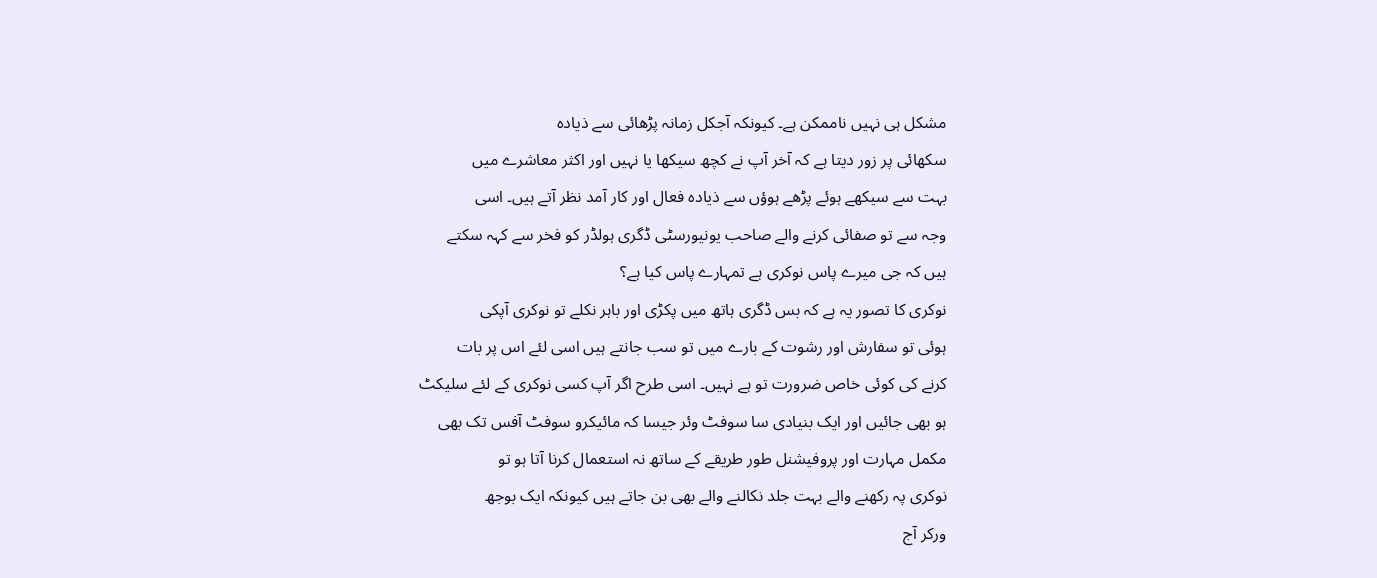مشکل ہی نہیں ناممکن ہے۔ کیونکہ آجکل زمانہ پڑھائی سے ذیادہ
سکھائی پر زور دیتا ہے کہ آخر آپ نے کچھ سیکھا یا نہیں اور اکثر معاشرے میں
بہت سے سیکھے ہوئے پڑھے ہوؤں سے ذیادہ فعال اور کار آمد نظر آتے ہیں۔ اسی
وجہ سے تو صفائی کرنے والے صاحب یونیورسٹی ڈگری ہولڈر کو فخر سے کہہ سکتے
ہیں کہ جی میرے پاس نوکری ہے تمہارے پاس کیا ہے؟
نوکری کا تصور یہ ہے کہ بس ڈگری ہاتھ میں پکڑی اور باہر نکلے تو نوکری آپکی
ہوئی تو سفارش اور رشوت کے بارے میں تو سب جانتے ہیں اسی لئے اس پر بات
کرنے کی کوئی خاص ضرورت تو ہے نہیں۔ اسی طرح اگر آپ کسی نوکری کے لئے سلیکٹ
ہو بھی جائیں اور ایک بنیادی سا سوفٹ وئر جیسا کہ مائیکرو سوفٹ آفس تک بھی
مکمل مہارت اور پروفیشنل طور طریقے کے ساتھ نہ استعمال کرنا آتا ہو تو
نوکری پہ رکھنے والے بہت جلد نکالنے والے بھی بن جاتے ہیں کیونکہ ایک بوجھ
ورکر آج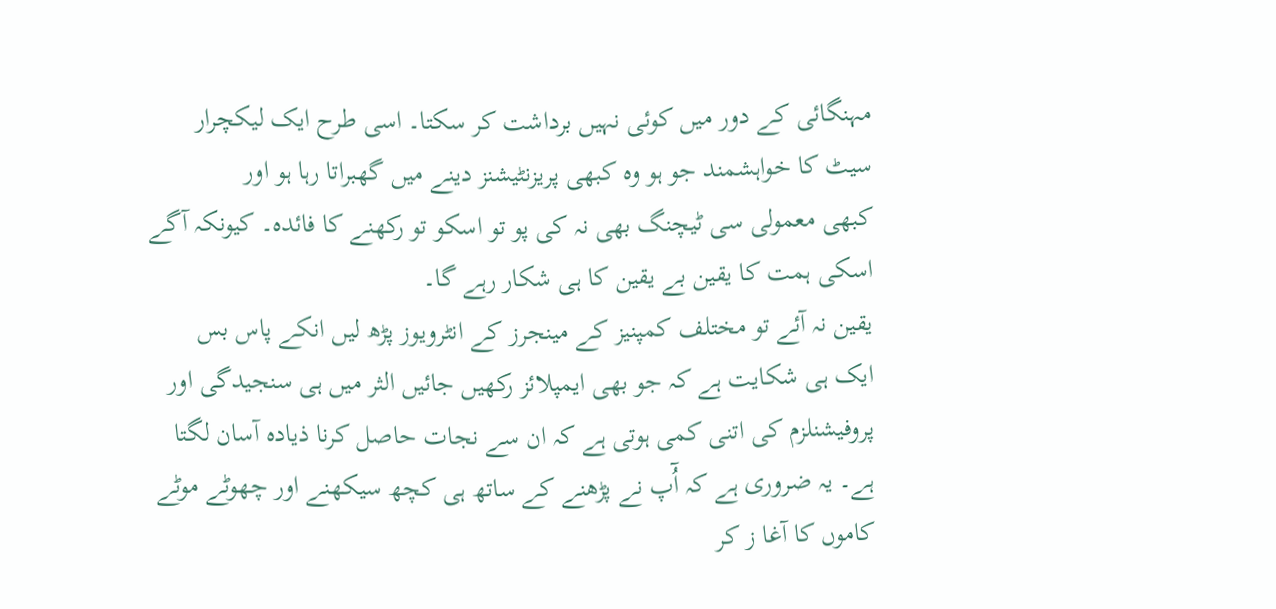مہنگائی کے دور میں کوئی نہیں برداشت کر سکتا۔ اسی طرح ایک لیکچرار
سیٹ کا خواہشمند جو ہو وہ کبھی پریزنٹیشنز دینے میں گھبراتا رہا ہو اور
کبھی معمولی سی ٹیچنگ بھی نہ کی پو تو اسکو تو رکھنے کا فائدہ۔ کیونکہ آگے
اسکی ہمت کا یقین بے یقین کا ہی شکار رہے گا۔
یقین نہ آئے تو مختلف کمپنیز کے مینجرز کے انٹرویوز پڑھ لیں انکے پاس بس
ایک ہی شکایت ہے کہ جو بھی ایمپلائز رکھیں جائیں الثر میں ہی سنجیدگی اور
پروفیشنلزم کی اتنی کمی ہوتی ہے کہ ان سے نجات حاصل کرنا ذیادہ آسان لگتا
ہے۔ یہ ضروری ہے کہ آُپ نے پڑھنے کے ساتھ ہی کچھ سیکھنے اور چھوٹے موٹے
کاموں کا آغا ز کر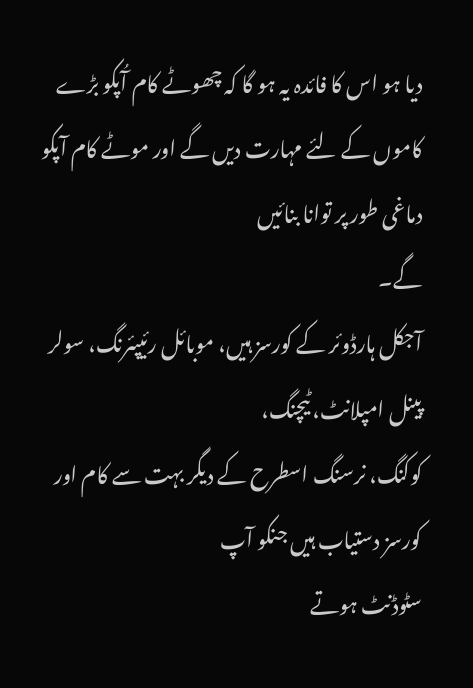دیا ہو اس کا فائدہ یہ ہو گا کہ چھوٹے کام آُپکو بڑے
کاموں کے لئے مہارت دیں گے اور موٹے کام آپکو دماغی طور پر توانا بنائیں
گے۔
آجکل ہارڈوئر کے کورسز ہیں، موبائل رئیپئرنگ، سولر پینل امپلانٹ، ٹیچنگ،
کوکنگ، نرسنگ اسطرح کے دیگر بہت سے کام اور کورسز دستیاب ہیں جنکو آپ
سٹوڈنٹ ہوتے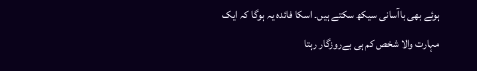ہوئے بھی باآسانی سیکھ سکتے ہیں۔ اسکا فائدہ یہ ہوگا کہ ایک
مہارت والا شخص کم ہی بےروزگار رہتا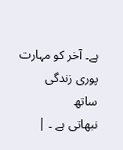ہے۔ آخر کو مہارت پوری زندگی ساتھ
نبھاتی ہے ۔ |